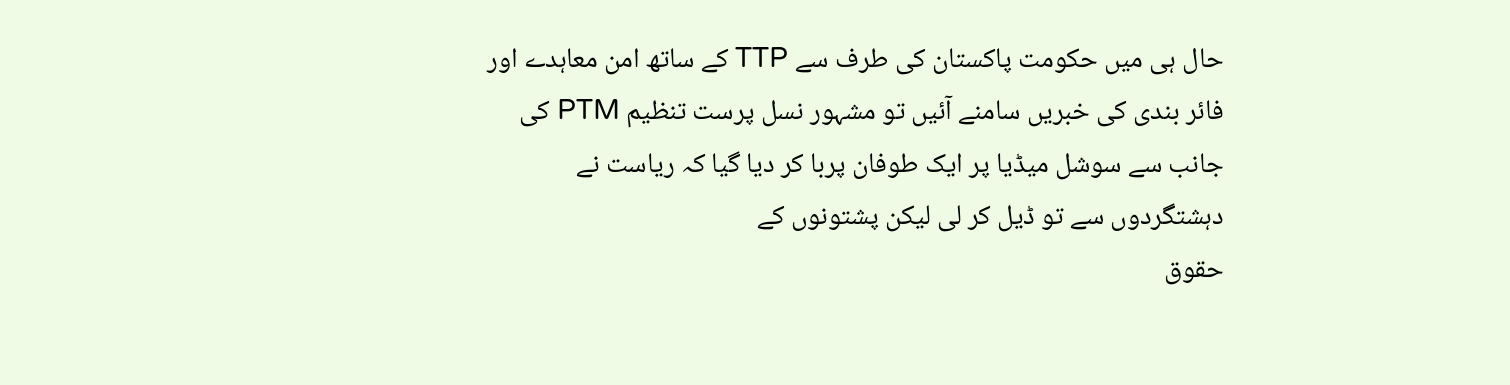حال ہی میں حکومت پاکستان کی طرف سے TTP کے ساتھ امن معاہدے اور فائر بندی کی خبریں سامنے آئیں تو مشہور نسل پرست تنظیم PTM کی جانب سے سوشل میڈیا پر ایک طوفان پربا کر دیا گیا کہ ریاست نے دہشتگردوں سے تو ڈیل کر لی لیکن پشتونوں کے
حقوق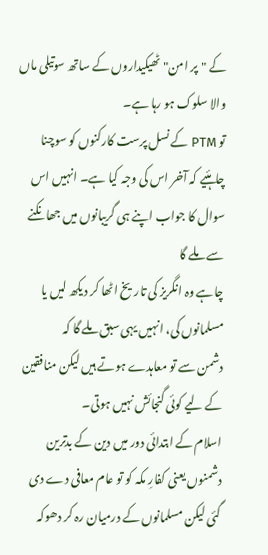کے "پر امن" ٹھیکیداروں کے ساتھ سوتیلی ماں والا سلوک ہو رہا ہے۔
تو PTM کے نسل پرست کارکنوں کو سوچنا چاہئیے کہ آخر اس کی وجہ کیا ہے۔ انہیں اس سوال کا جواب اپنے ہی گریبانوں میں جھانکنے سے ملے گا
چاہے وہ انگریز کی تاریخ اٹھا کر دیکھ لیں یا مسلمانوں کی، انہیں یہی سبق ملے گا کہ
دشمن سے تو معاہدے ہوتے ہیں لیکن منافقین کے لیے کوئی گنجائش نہیں ہوتی۔
اسلام کے ابتدائی دور میں دین کے بدترین دشمنوں یعنی کفارِ مکہ کو تو عام معافی دے دی گئی لیکن مسلمانوں کے درمیان رہ کر دھوکہ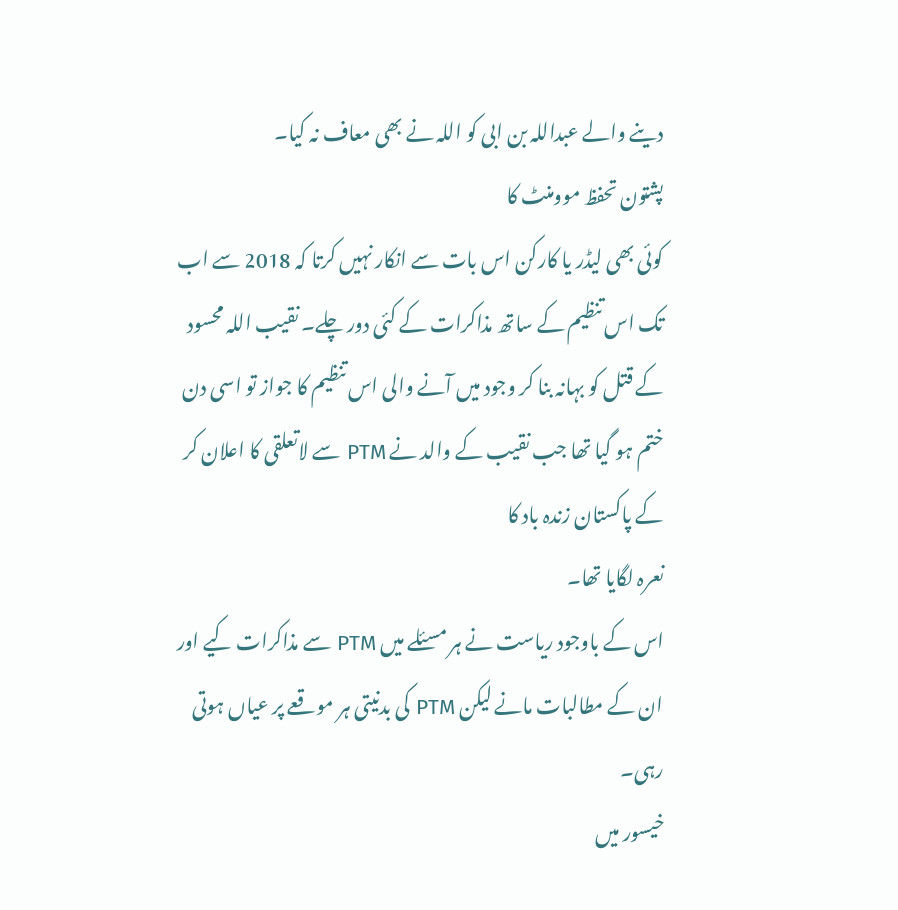دینے والے عبداللہ بن ابی کو اللہ نے بھی معاف نہ کیا۔
پشتون تحفظ موومنٹ کا
کوئی بھی لیڈر یا کارکن اس بات سے انکار نہیں کرتا کہ 2018 سے اب تک اس تنظیم کے ساتھ مذاکرات کے کئی دور چلے۔ نقیب اللہ محسود کے قتل کو بہانہ بنا کر وجود میں آنے والی اس تنظیم کا جواز تو اسی دن ختم ہو گیا تھا جب نقیب کے والد نے PTM سے لاتعلقی کا اعلان کر کے پاکستان زندہ باد کا
نعرہ لگایا تھا۔
اس کے باوجود ریاست نے ہر مسئلے میں PTM سے مذاکرات کیے اور ان کے مطالبات مانے لیکن PTM کی بدنیتی ہر موقعے پر عیاں ہوتی رہی۔
خیسور میں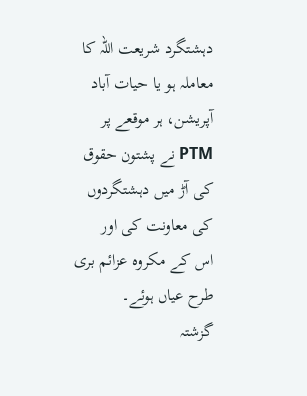دہشتگرد شریعت اللہ کا معاملہ ہو یا حیات آباد آپریشن، ہر موقعے پر PTM نے پشتون حقوق کی آڑ میں دہشتگردوں کی معاونت کی اور
اس کے مکروہ عزائم بری طرح عیاں ہوئے۔
گزشتہ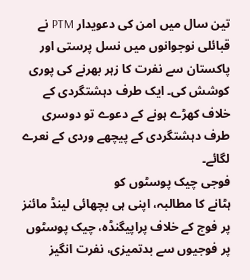تین سال میں امن کی دعویدار PTM نے قبائلی نوجوانوں میں نسل پرستی اور پاکستان سے نفرت کا زہر بھرنے کی پوری کوشش کی۔ ایک طرف دہشتگردی کے خلاف کھڑے ہونے کے دعوے تو دوسری طرف دہشتگردی کے پیچھے وردی کے نعرے لگائے۔
فوجی چیک پوسٹوں کو
ہٹانے کا مطالبہ، اپنی ہی بچھائی لینڈ مائنز پر فوج کے خلاف پراپیگنڈہ، چیک پوسٹوں پر فوجیوں سے بدتمیزی، نفرت انگیز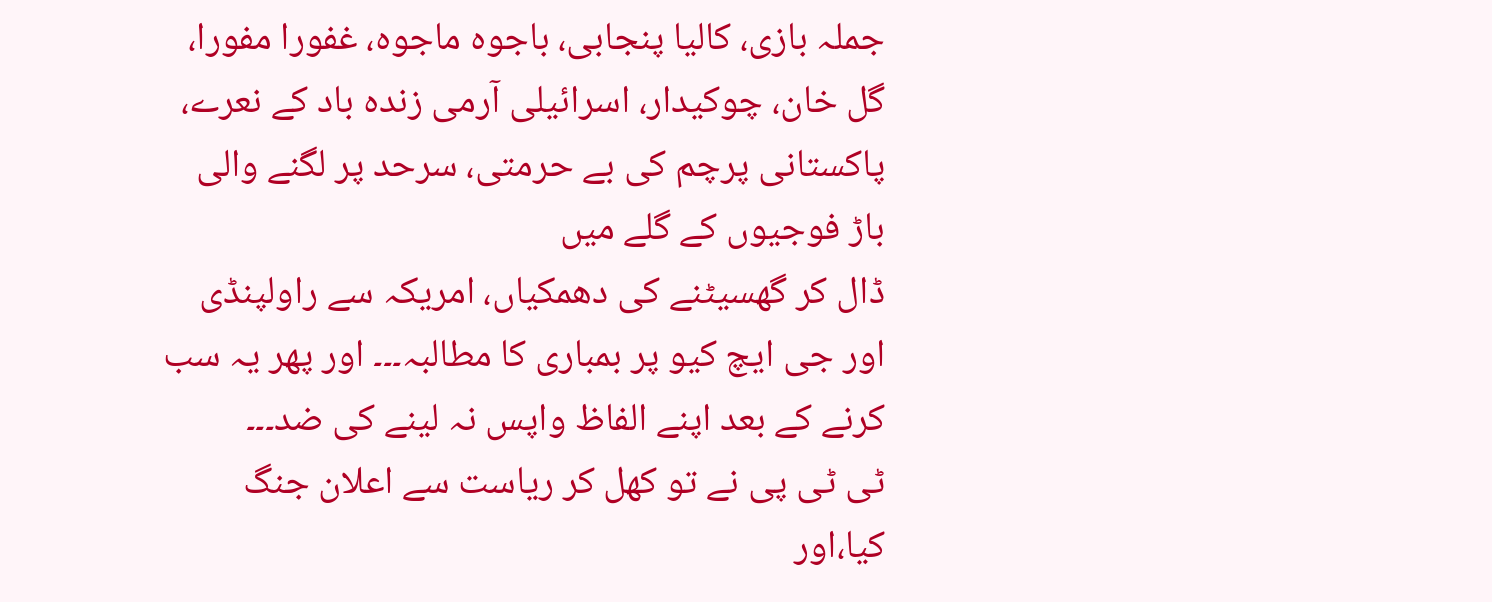جملہ بازی، کالیا پنجابی، باجوہ ماجوہ، غفورا مفورا، گل خان، چوکیدار، اسرائیلی آرمی زندہ باد کے نعرے، پاکستانی پرچم کی بے حرمتی، سرحد پر لگنے والی باڑ فوجیوں کے گلے میں
ڈال کر گھسیٹنے کی دھمکیاں، امریکہ سے راولپنڈی اور جی ایچ کیو پر بمباری کا مطالبہ۔۔۔ اور پھر یہ سب کرنے کے بعد اپنے الفاظ واپس نہ لینے کی ضد۔۔۔
ٹی ٹی پی نے تو کھل کر ریاست سے اعلان جنگ کیا،اور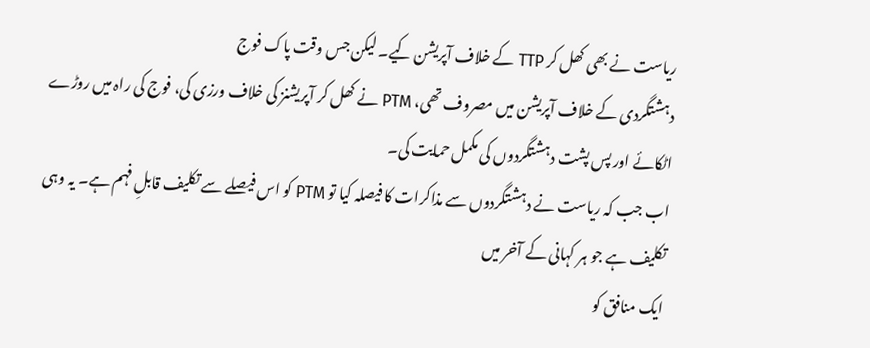ریاست نے بھی کھل کر TTP کے خلاف آپریشن کیے۔ لیکن جس وقت پاک فوج
دہشتگردی کے خلاف آپریشن میں مصروف تھی، PTM نے کھل کر آپریشنز کی خلاف ورزی کی، فوج کی راہ میں روڑے اٹکائے اور پس پشت دہشتگردوں کی مکمل حمایت کی۔
اب جب کہ ریاست نے دہشتگردوں سے مذاکرات کا فیصلہ کیا تو PTM کو اس فیصلے سے تکلیف قابلِ فہم ہے۔ یہ وہی تکلیف ہے جو ہر کہانی کے آخر میں
ایک منافق کو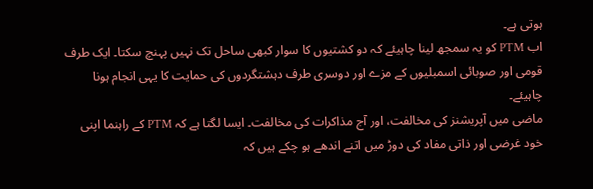ہوتی ہے۔
اب PTM کو یہ سمجھ لینا چاہیئے کہ دو کشتیوں کا سوار کبھی ساحل تک نہیں پہنچ سکتا۔ ایک طرف قومی اور صوبائی اسمبلیوں کے مزے اور دوسری طرف دہشتگردوں کی حمایت کا یہی انجام ہونا چاہیئے۔
ماضی میں آپریشنز کی مخالفت، اور آج مذاکرات کی مخالفت۔ ایسا لگتا ہے کہ PTM کے راہنما اپنی خود غرضی اور ذاتی مفاد کی دوڑ میں اتنے اندھے ہو چکے ہیں کہ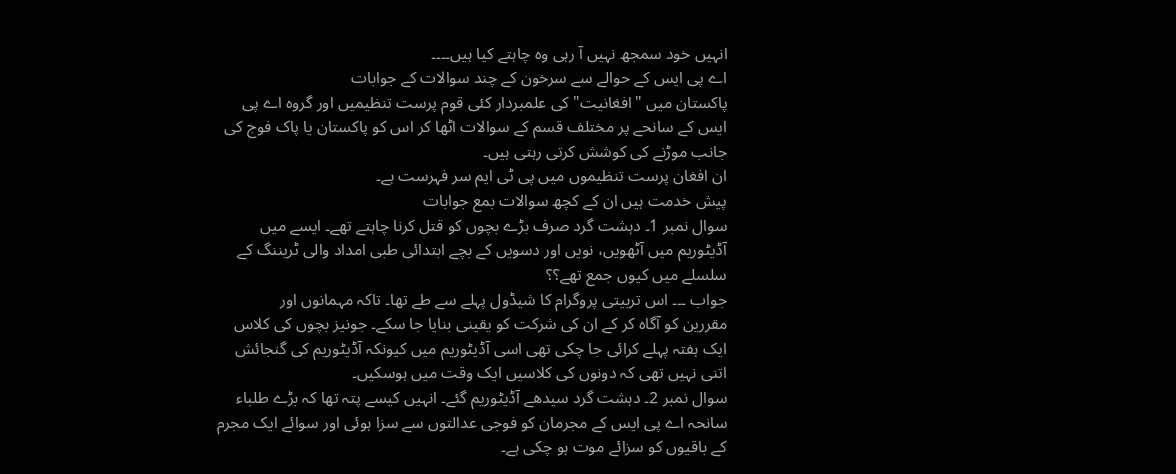انہیں خود سمجھ نہیں آ رہی وہ چاہتے کیا ہیں۔۔۔۔
اے پی ایس کے حوالے سے سرخون کے چند سوالات کے جوابات
پاکستان میں "افغانیت" کی علمبردار کئی قوم پرست تنظیمیں اور گروہ اے پی ایس کے سانحے پر مختلف قسم کے سوالات اٹھا کر اس کو پاکستان یا پاک فوج کی جانب موڑنے کی کوشش کرتی رہتی ہیں۔
ان افغان پرست تنظیموں میں پی ٹی ایم سر فہرست ہے۔
پیش خدمت ہیں ان کے کچھ سوالات بمع جوابات
سوال نمبر 1۔ دہشت گرد صرف بڑے بچوں کو قتل کرنا چاہتے تھے۔ ایسے میں آڈیٹوریم میں آٹھویں، نویں اور دسویں کے بچے ابتدائی طبی امداد والی ٹریننگ کے سلسلے میں کیوں جمع تھے؟؟
جواب ۔۔۔ اس تربیتی پروگرام کا شیڈول پہلے سے طے تھا۔ تاکہ مہمانوں اور
مقررین کو آگاہ کر کے ان کی شرکت کو یقینی بنایا جا سکے۔ جونیز بچوں کی کلاس ایک ہفتہ پہلے کرائی جا چکی تھی اسی آڈیٹوریم میں کیونکہ آڈیٹوریم کی گنجائش اتنی نہیں تھی کہ دونوں کی کلاسیں ایک وقت میں ہوسکیں۔
سوال نمبر 2۔ دہشت گرد سیدھے آڈیٹوریم گئے۔ انہیں کیسے پتہ تھا کہ بڑے طلباء
سانحہ اے پی ایس کے مجرمان کو فوجی عدالتوں سے سزا ہوئی اور سوائے ایک مجرم کے باقیوں کو سزائے موت ہو چکی ہے۔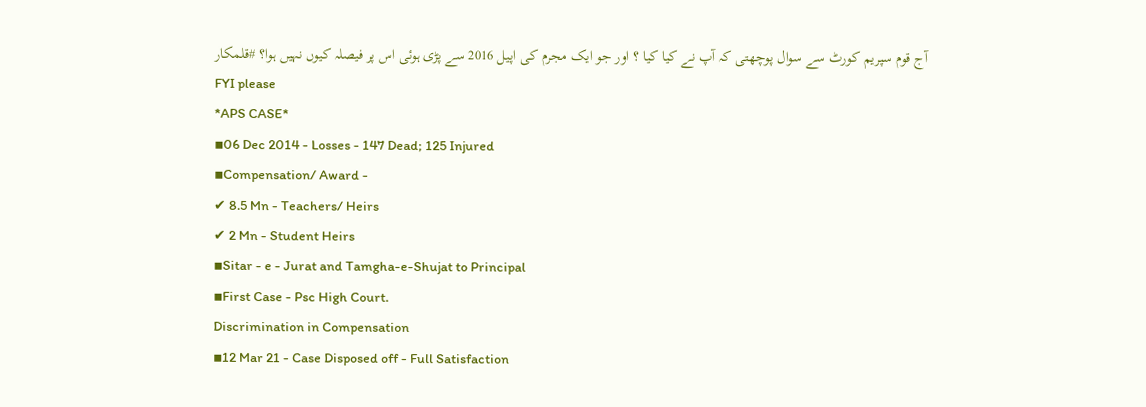آج قوم سپریم کورٹ سے سوال پوچھتی کہ آپ نے کیا کیا ؟ اور جو ایک مجرم کی اپیل 2016 سے پڑی ہوئی اس پر فیصلہ کیوں نہیں ہوا؟ #قلمکار
FYI please
*APS CASE*
▪06 Dec 2014 - Losses - 147 Dead; 125 Injured
▪Compensation/ Award -
✔ 8.5 Mn - Teachers/ Heirs
✔ 2 Mn - Student Heirs
▪Sitar - e - Jurat and Tamgha-e-Shujat to Principal
▪First Case - Psc High Court.
Discrimination in Compensation
▪12 Mar 21 - Case Disposed off - Full Satisfaction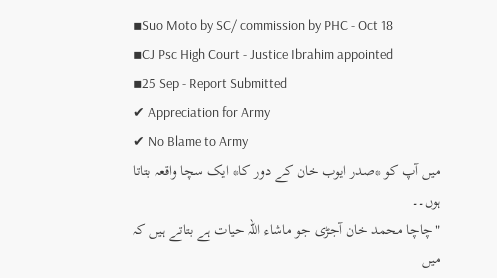▪Suo Moto by SC/ commission by PHC - Oct 18
▪CJ Psc High Court - Justice Ibrahim appointed
▪25 Sep - Report Submitted
✔ Appreciation for Army
✔ No Blame to Army
میں آپ کو *صدر ایوب خان کے دور کا* ایک سچا واقعہ بتاتا ہوں۔۔
"چاچا محمد خان آجڑی جو ماشاء اللہ حیات ہے بتاتے ہیں کہ
میں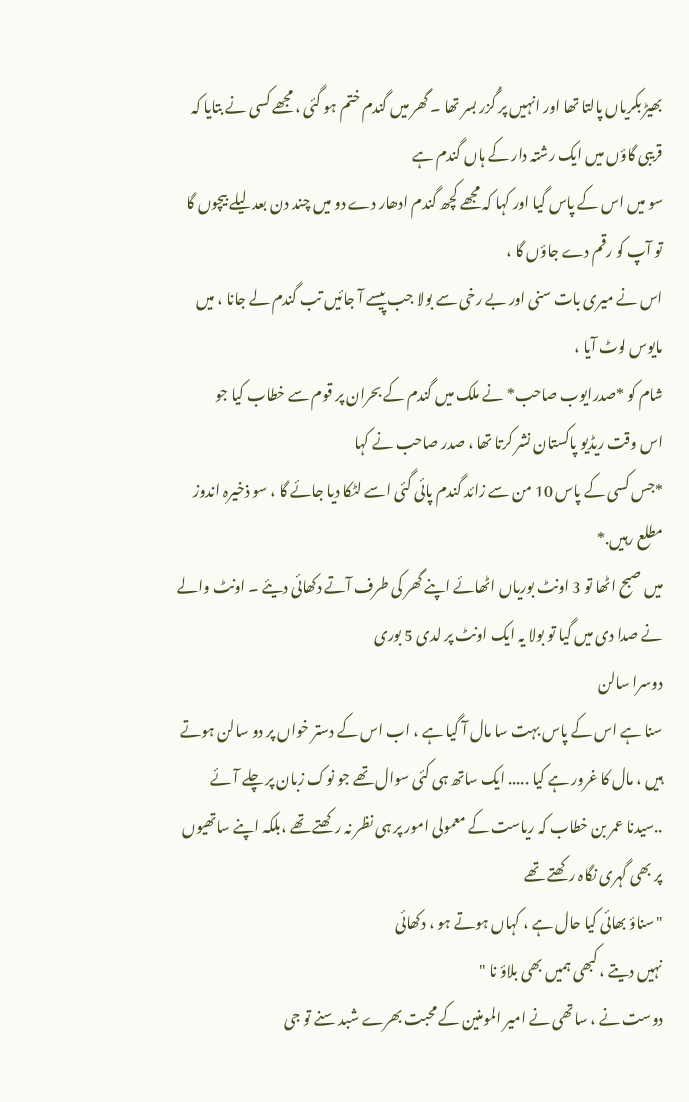بھیڑ بکریاں پالتا تھا اور انہیں پر گُزر بسر تھا ۔ گھر میں گندم ختم ہو گئی ، مجھے کسی نے بتایا کہ قریبی گاؤں میں ایک رشتہ دار کے ہاں گندم ہے
سو میں اس کے پاس گیا اور کہا کہ مجھے کچھ گندم ادھار دے دو میں چند دن بعد لیلے بیچوں گا تو آپ کو رقم دے جاؤں گا ،
اس نے میری بات سنی اور بے رخی سے بولا جب پیسے آ جائیں تب گندم لے جانا ، میں مایوس لوٹ آیا ،
شام کو *صدرایوب صاحب* نے ملک میں گندم کے بحران پر قوم سے خطاب کیا جو
اس وقت ریڈیو پاکستان نشر کرتا تھا ، صدر صاحب نے کہا
*جس کسی کے پاس 10 من سے زائد گندم پائی گئی اسے لٹکا دیا جائے گا ، سو ذخیرہ اندوز مطلع رہیں.*
میں صبح اٹھا تو 3 اونٹ بوریاں اٹھائے اپنے گھر کی طرف آتے دکھائی دیئے ۔ اونٹ والے نے صدا دی میں گیا تو بولا یہ ایک اونٹ پر لدی 5 بوری
دوسرا سالن
سنا ہے اس کے پاس بہت سا مال آ گیا ہے ، اب اس کے دستر خواں پر دو سالن ہوتے ہیں ، مال کا غرور ہے کیا ..... ایک ساتھ ہی کئی سوال تھے جو نوک زبان پر چلے آئے ..سیدنا عمر بن خطاب کہ ریاست کے معمولی امور پر ہی نظر نہ رکھتے تھے ،بلکہ اپنے ساتھیوں پر بھی گہری نگاہ رکھتے تھے
"سناؤ بھائی کیا حال ہے ، کہاں ہوتے ہو ، دکھائی
نہیں دیتے ، کبھی ہمیں بھی بلاؤ نا "
دوست نے ، ساتھی نے امیر المومنین کے محبت بھرے شبد سنے تو جی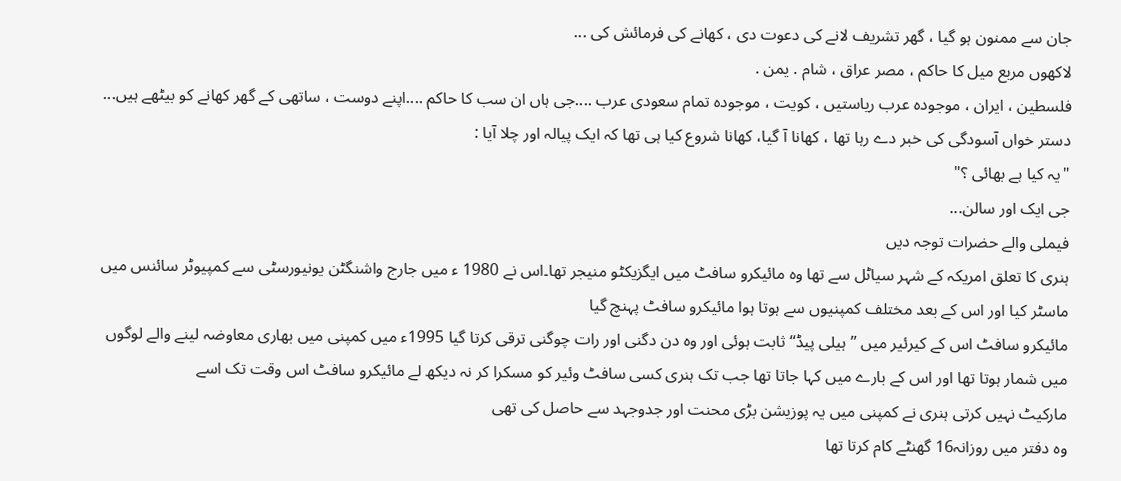جان سے ممنون ہو گیا ، گھر تشریف لانے کی دعوت دی ، کھانے کی فرمائش کی ...
لاکھوں مربع میل کا حاکم ، مصر عراق ، شام . یمن .
فلسطین ، ایران ، موجودہ عرب ریاستیں ، کویت ، موجودہ تمام سعودی عرب ....جی ہاں ان سب کا حاکم ....اپنے دوست ، ساتھی کے گھر کھانے کو بیٹھے ہیں...
دستر خواں آسودگی کی خبر دے رہا تھا ، کھانا آ گیا، کھانا شروع کیا ہی تھا کہ ایک پیالہ اور چلا آیا :
"یہ کیا ہے بھائی ؟"
جی ایک اور سالن...
فیملی والے حضرات توجہ دیں
ہنری کا تعلق امریکہ کے شہر سیاٹل سے تھا وہ مائیکرو سافٹ میں ایگزیکٹو منیجر تھا۔اس نے 1980 ء میں جارج واشنگٹن یونیورسٹی سے کمپیوٹر سائنس میں ماسٹر کیا اور اس کے بعد مختلف کمپنیوں سے ہوتا ہوا مائیکرو سافٹ پہنچ گیا
مائیکرو سافٹ اس کے کیرئیر میں ’’ہیلی پیڈ‘‘ ثابت ہوئی اور وہ دن دگنی اور رات چوگنی ترقی کرتا گیا 1995ء میں کمپنی میں بھاری معاوضہ لینے والے لوگوں میں شمار ہوتا تھا اور اس کے بارے میں کہا جاتا تھا جب تک ہنری کسی سافٹ وئیر کو مسکرا کر نہ دیکھ لے مائیکرو سافٹ اس وقت تک اسے
مارکیٹ نہیں کرتی ہنری نے کمپنی میں یہ پوزیشن بڑی محنت اور جدوجہد سے حاصل کی تھی
وہ دفتر میں روزانہ16 گھنٹے کام کرتا تھا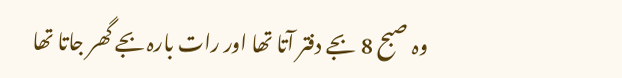وہ صبح 8 بجے دفتر آتا تھا اور رات بارہ بجے گھر جاتا تھا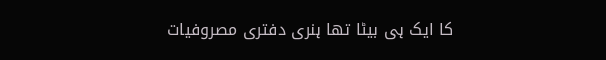کا ایک ہی بیٹا تھا ہنری دفتری مصروفیات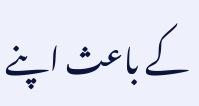کے باعث اپنے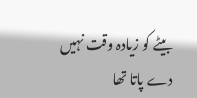بیٹے کو زیادہ وقت نہیں دے پاتا تھا